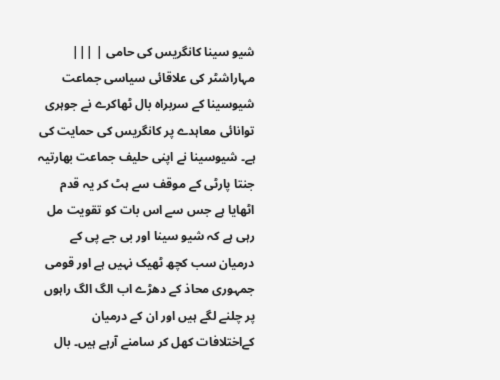شیو سینا کانگریس کی حامی | |||
مہاراشٹر کی علاقائی سیاسی جماعت شیوسینا کے سربراہ بال ٹھاکرے نے جوہری توانائی معاہدے پر کانگریس کی حمایت کی ہے۔ شیوسینا نے اپنی حلیف جماعت بھارتیہ جنتا پارٹی کے موقف سے ہٹ کر یہ قدم اٹھایا ہے جس سے اس بات کو تقویت مل رہی ہے کہ شیو سینا اور بی جے پی کے درمیان سب کچھ ٹھیک نہیں ہے اور قومی جمہوری محاذ کے دھڑے اب الگ الگ راہوں پر چلنے لگے ہیں اور ان کے درمیان کےاختلافات کھل کر سامنے آرہے ہیں۔ بال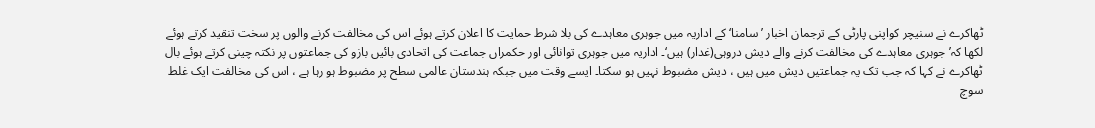ٹھاکرے نے سنیچر کواپنی پارٹی کے ترجمان اخبار ’سامنا‘ کے اداریہ میں جوہری معاہدے کی بلا شرط حمایت کا اعلان کرتے ہوئے اس کی مخالفت کرنے والوں پر سخت تنقید کرتے ہوئے لکھا کہ’ جوہری معاہدے کی مخالفت کرنے والے دیش دروہی(غدار) ہیں‘۔ اداریہ میں جوہری توانائی اور حکمراں جماعت کی اتحادی بائیں بازو کی جماعتوں پر نکتہ چینی کرتے ہوئے بال ٹھاکرے نے کہا کہ جب تک یہ جماعتیں دیش میں ہیں ، دیش مضبوط نہیں ہو سکتا۔ ایسے وقت میں جبکہ ہندستان عالمی سطح پر مضبوط ہو رہا ہے ، اس کی مخالفت ایک غلط سوچ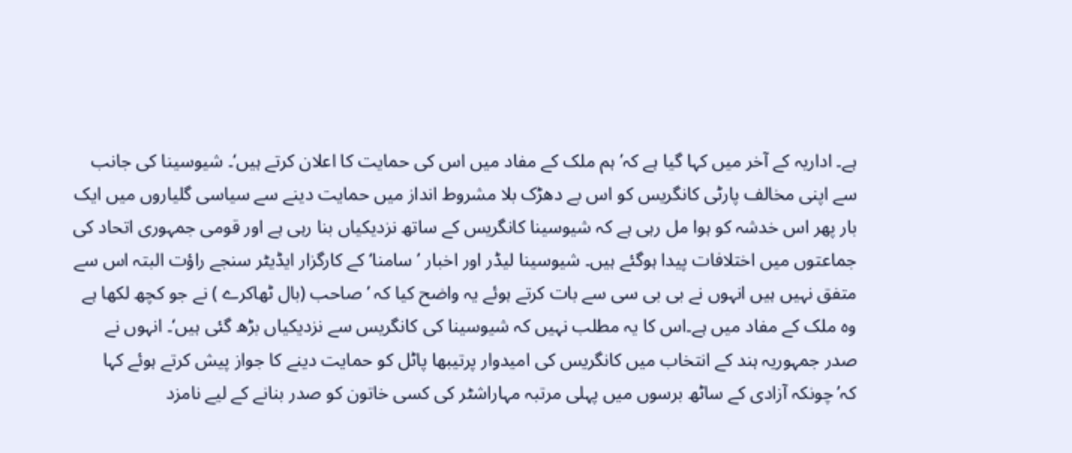ہے۔ اداریہ کے آخر میں کہا گیا ہے کہ’ ہم ملک کے مفاد میں اس کی حمایت کا اعلان کرتے ہیں‘۔ شیوسینا کی جانب سے اپنی مخالف پارٹی کانگریس کو اس بے دھڑک بلا مشروط انداز میں حمایت دینے سے سیاسی گلیاروں میں ایک بار پھر اس خدشہ کو ہوا مل رہی ہے کہ شیوسینا کانگریس کے ساتھ نزدیکیاں بنا رہی ہے اور قومی جمہوری اتحاد کی جماعتوں میں اختلافات پیدا ہوگئے ہیں۔ شیوسینا لیڈر اور اخبار ’سامنا‘ کے کارگزار ایڈیٹر سنجے راؤت البتہ اس سے متفق نہیں ہیں انہوں نے بی بی سی سے بات کرتے ہوئے یہ واضح کیا کہ ’صاحب (بال ٹھاکرے ) نے جو کچھ لکھا ہے وہ ملک کے مفاد میں ہے۔اس کا یہ مطلب نہیں کہ شیوسینا کی کانگریس سے نزدیکیاں بڑھ گئی ہیں‘۔ انہوں نے صدر جمہوریہ ہند کے انتخاب میں کانگریس کی امیدوار پرتیبھا پاٹل کو حمایت دینے کا جواز پیش کرتے ہوئے کہا کہ’چونکہ آزادی کے ساٹھ برسوں میں پہلی مرتبہ مہاراشٹر کی کسی خاتون کو صدر بنانے کے لیے نامزد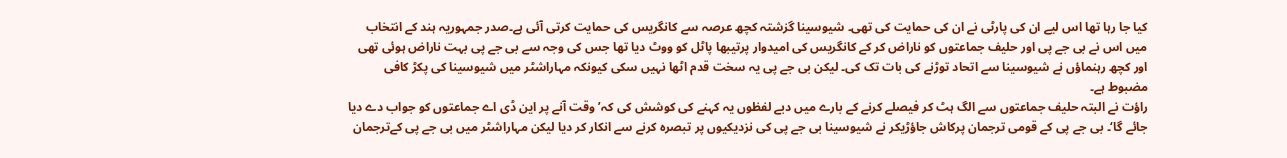کیا جا رہا تھا اس لیے ان کی پارٹی نے ان کی حمایت کی تھی۔ شیوسینا گزشتہ کچھ عرصہ سے کانگریس کی حمایت کرتی آئی ہے۔صدر جمہوریہ ہند کے انتخاب میں اس نے بی جے پی اور حلیف جماعتوں کو ناراض کر کے کانگریس کی امیدوار پرتیبھا پاٹل کو ووٹ دیا تھا جس کی وجہ سے بی جے پی بہت ناراض ہوئی تھی اور کچھ رہنماؤں نے شیوسینا سے اتحاد توڑنے کی بات تک کی۔ لیکن بی جے پی یہ سخت قدم اٹھا نہیں سکی کیونکہ مہاراشٹر میں شیوسینا کی پکڑ کافی مضبوط ہے۔
راؤت نے البتہ حلیف جماعتوں سے الگ ہٹ کر فیصلے کرنے کے بارے میں دبے لفظوں یہ کہنے کی کوشش کی کہ’ وقت آنے پر این ڈی اے جماعتوں کو جواب دے دیا جائے گا‘۔ بی جے پی کے قومی ترجمان پرکاش جاؤڑیکر نے شیوسینا بی جے پی کی نزدیکیوں پر تبصرہ کرنے سے انکار کر دیا لیکن مہاراشٹر میں بی جے پی کےترجمان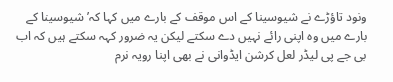ونود تاؤڑے نے شیوسینا کے اس موقف کے بارے میں کہا کہ’ شیوسینا کے بارے میں وہ اپنی رائے نہیں دے سکتے لیکن یہ ضرور کہہ سکتے ہیں کہ اب بی جے پی لیڈر لعل کرشن ایڈوانی نے بھی اپنا رویہ نرم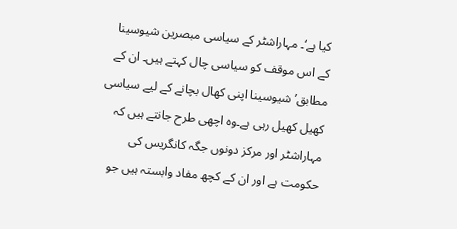کیا ہے‘۔ مہاراشٹر کے سیاسی مبصرین شیوسینا کے اس موقف کو سیاسی چال کہتے ہیں۔ ان کے مطابق’ شیوسینا اپنی کھال بچانے کے لیے سیاسی کھیل کھیل رہی ہے۔وہ اچھی طرح جانتے ہیں کہ مہاراشٹر اور مرکز دونوں جگہ کانگریس کی حکومت ہے اور ان کے کچھ مفاد وابستہ ہیں جو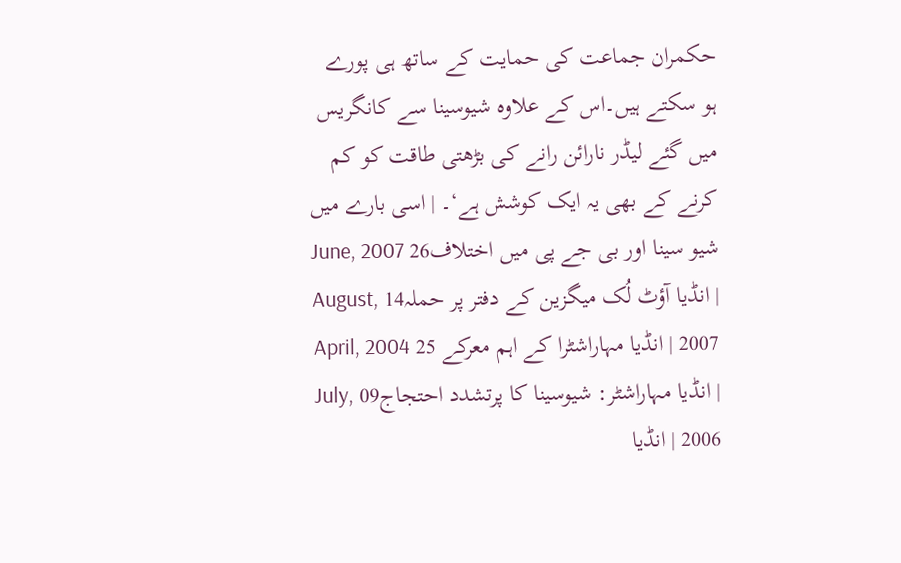حکمران جماعت کی حمایت کے ساتھ ہی پورے ہو سکتے ہیں۔اس کے علاوہ شیوسینا سے کانگریس میں گئے لیڈر نارائن رانے کی بڑھتی طاقت کو کم کرنے کے بھی یہ ایک کوشش ہے‘۔ | اسی بارے میں شیو سینا اور بی جے پی میں اختلاف26 June, 2007 | انڈیا آؤٹ لُک میگزین کے دفتر پر حملہ14 August, 2007 | انڈیا مہاراشٹرا کے اہم معرکے 25 April, 2004 | انڈیا مہاراشٹر: شیوسینا کا پرتشدد احتجاج09 July, 2006 | انڈیا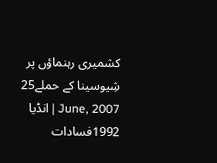کشمیری رہنماؤں پر شِیوسینا کے حملے25 June, 2007 | انڈیا 1992فسادات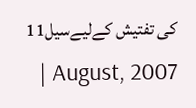کی تفتیش کےلیےسیل11 August, 2007 |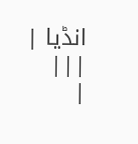انڈیا | |||
|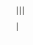|||
|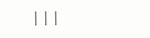|||